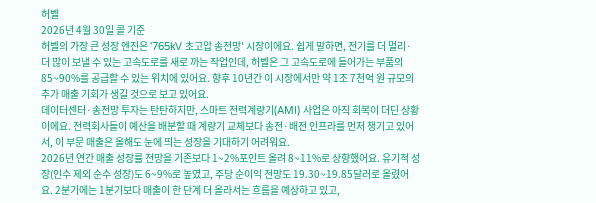허벨
2026년 4월 30일 콜 기준
허벨의 가장 큰 성장 엔진은 '765kV 초고압 송전망' 시장이에요. 쉽게 말하면, 전기를 더 멀리·더 많이 보낼 수 있는 고속도로를 새로 까는 작업인데, 허벨은 그 고속도로에 들어가는 부품의 85~90%를 공급할 수 있는 위치에 있어요. 향후 10년간 이 시장에서만 약 1조 7천억 원 규모의 추가 매출 기회가 생길 것으로 보고 있어요.
데이터센터·송전망 투자는 탄탄하지만, 스마트 전력계량기(AMI) 사업은 아직 회복이 더딘 상황이에요. 전력회사들이 예산을 배분할 때 계량기 교체보다 송전·배전 인프라를 먼저 챙기고 있어서, 이 부문 매출은 올해도 눈에 띄는 성장을 기대하기 어려워요.
2026년 연간 매출 성장률 전망을 기존보다 1~2%포인트 올려 8~11%로 상향했어요. 유기적 성장(인수 제외 순수 성장)도 6~9%로 높였고, 주당 순이익 전망도 19.30~19.85달러로 올렸어요. 2분기에는 1분기보다 매출이 한 단계 더 올라서는 흐름을 예상하고 있고,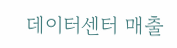데이터센터 매출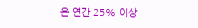은 연간 25% 이상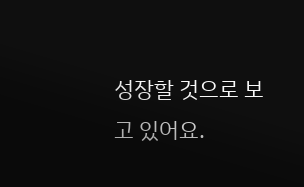성장할 것으로 보고 있어요.